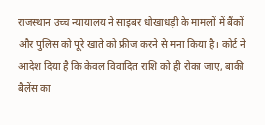राजस्थान उच्च न्यायालय ने साइबर धोखाधड़ी के मामलों में बैंकों और पुलिस को पूरे खाते को फ्रीज करने से मना किया है। कोर्ट ने आदेश दिया है कि केवल विवादित राशि को ही रोका जाए, बाकी बैलेंस का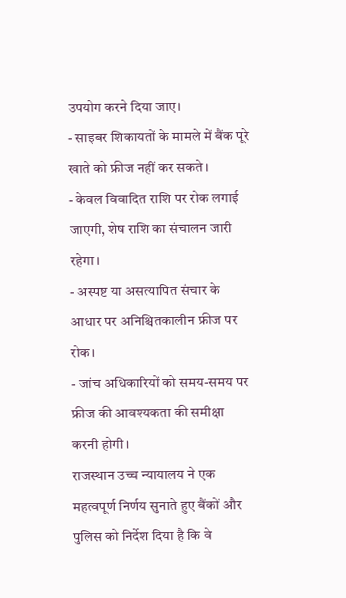उपयोग करने दिया जाए।
- साइबर शिकायतों के मामले में बैंक पूरे खाते को फ्रीज नहीं कर सकते।
- केवल विवादित राशि पर रोक लगाई जाएगी, शेष राशि का संचालन जारी रहेगा।
- अस्पष्ट या असत्यापित संचार के आधार पर अनिश्चितकालीन फ्रीज पर रोक।
- जांच अधिकारियों को समय-समय पर फ्रीज की आवश्यकता की समीक्षा करनी होगी।
राजस्थान उच्च न्यायालय ने एक महत्वपूर्ण निर्णय सुनाते हुए बैंकों और पुलिस को निर्देश दिया है कि वे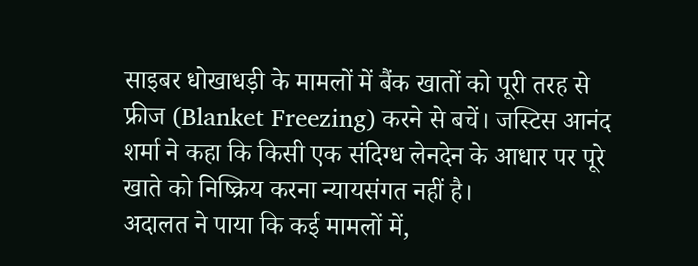साइबर धोखाधड़ी के मामलों में बैंक खातों को पूरी तरह से फ्रीज (Blanket Freezing) करने से बचें। जस्टिस आनंद शर्मा ने कहा कि किसी एक संदिग्ध लेनदेन के आधार पर पूरे खाते को निष्क्रिय करना न्यायसंगत नहीं है।
अदालत ने पाया कि कई मामलों में,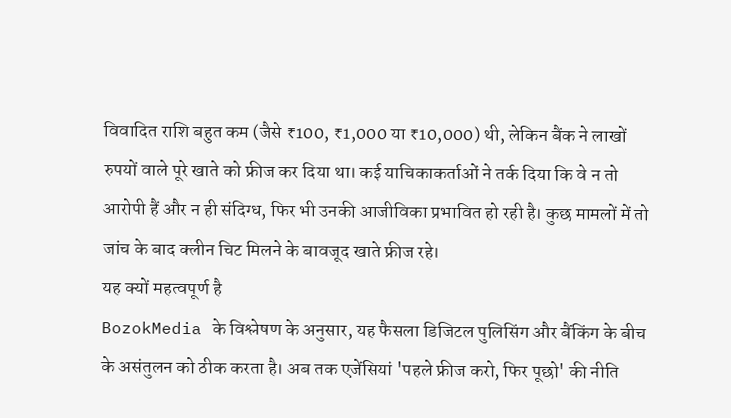विवादित राशि बहुत कम (जैसे ₹100, ₹1,000 या ₹10,000) थी, लेकिन बैंक ने लाखों रुपयों वाले पूरे खाते को फ्रीज कर दिया था। कई याचिकाकर्ताओं ने तर्क दिया कि वे न तो आरोपी हैं और न ही संदिग्ध, फिर भी उनकी आजीविका प्रभावित हो रही है। कुछ मामलों में तो जांच के बाद क्लीन चिट मिलने के बावजूद खाते फ्रीज रहे।
यह क्यों महत्वपूर्ण है
BozokMedia के विश्लेषण के अनुसार, यह फैसला डिजिटल पुलिसिंग और बैंकिंग के बीच के असंतुलन को ठीक करता है। अब तक एजेंसियां 'पहले फ्रीज करो, फिर पूछो' की नीति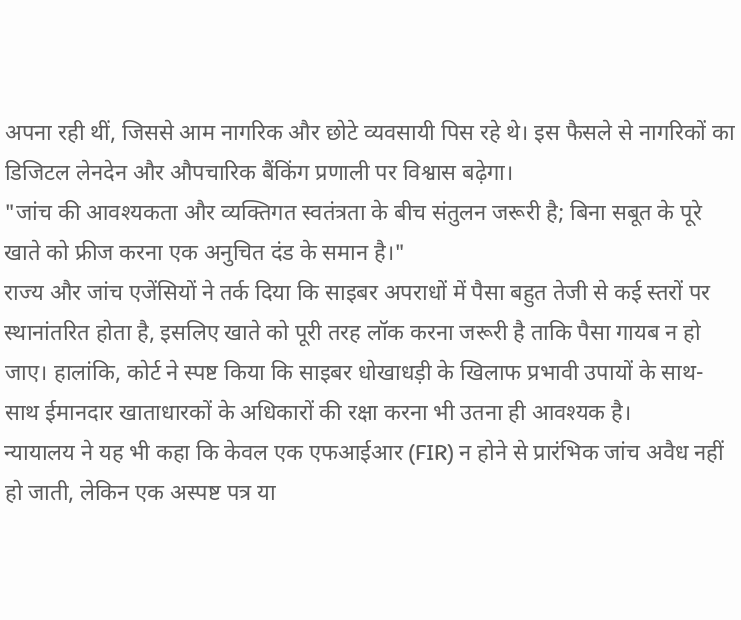अपना रही थीं, जिससे आम नागरिक और छोटे व्यवसायी पिस रहे थे। इस फैसले से नागरिकों का डिजिटल लेनदेन और औपचारिक बैंकिंग प्रणाली पर विश्वास बढ़ेगा।
"जांच की आवश्यकता और व्यक्तिगत स्वतंत्रता के बीच संतुलन जरूरी है; बिना सबूत के पूरे खाते को फ्रीज करना एक अनुचित दंड के समान है।"
राज्य और जांच एजेंसियों ने तर्क दिया कि साइबर अपराधों में पैसा बहुत तेजी से कई स्तरों पर स्थानांतरित होता है, इसलिए खाते को पूरी तरह लॉक करना जरूरी है ताकि पैसा गायब न हो जाए। हालांकि, कोर्ट ने स्पष्ट किया कि साइबर धोखाधड़ी के खिलाफ प्रभावी उपायों के साथ-साथ ईमानदार खाताधारकों के अधिकारों की रक्षा करना भी उतना ही आवश्यक है।
न्यायालय ने यह भी कहा कि केवल एक एफआईआर (FIR) न होने से प्रारंभिक जांच अवैध नहीं हो जाती, लेकिन एक अस्पष्ट पत्र या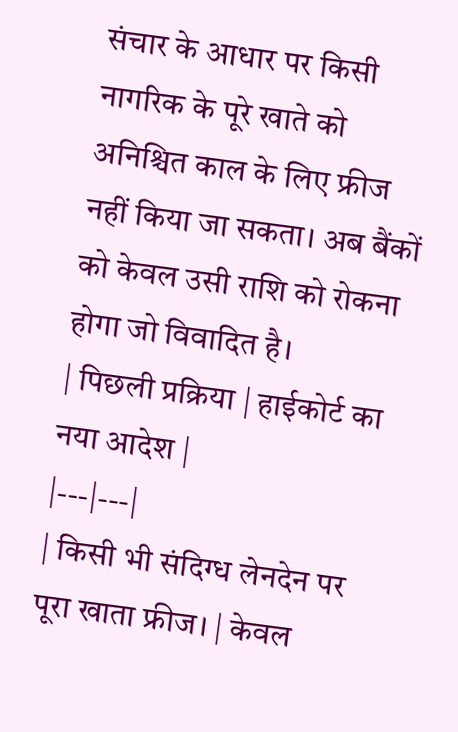संचार के आधार पर किसी नागरिक के पूरे खाते को अनिश्चित काल के लिए फ्रीज नहीं किया जा सकता। अब बैंकों को केवल उसी राशि को रोकना होगा जो विवादित है।
| पिछली प्रक्रिया | हाईकोर्ट का नया आदेश |
|---|---|
| किसी भी संदिग्ध लेनदेन पर पूरा खाता फ्रीज। | केवल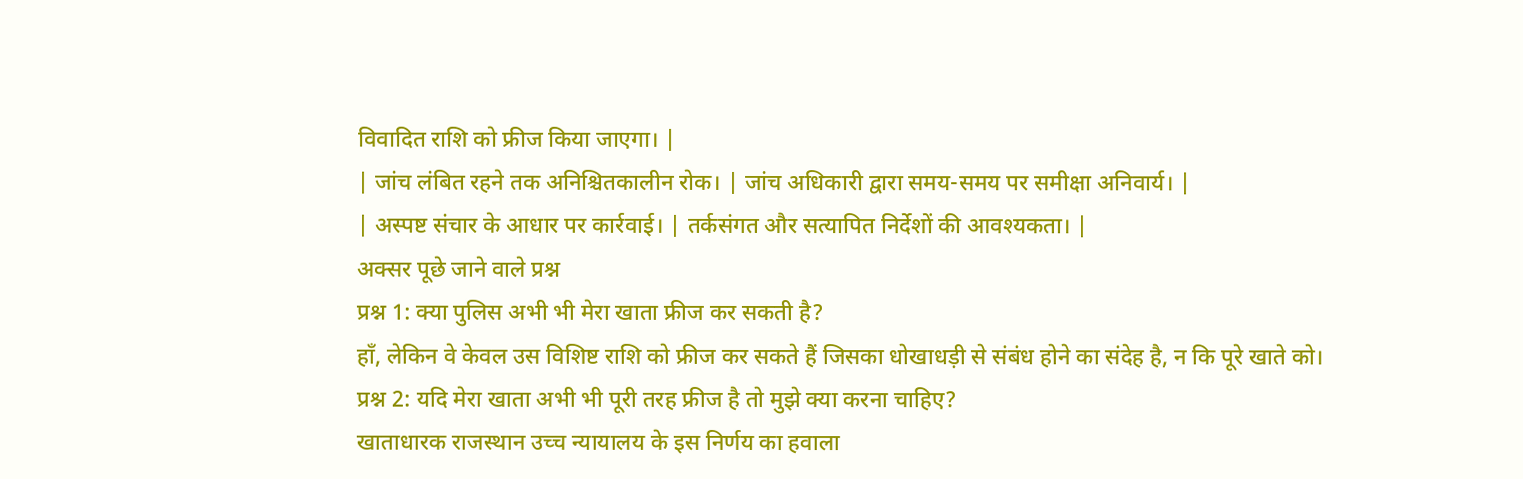विवादित राशि को फ्रीज किया जाएगा। |
| जांच लंबित रहने तक अनिश्चितकालीन रोक। | जांच अधिकारी द्वारा समय-समय पर समीक्षा अनिवार्य। |
| अस्पष्ट संचार के आधार पर कार्रवाई। | तर्कसंगत और सत्यापित निर्देशों की आवश्यकता। |
अक्सर पूछे जाने वाले प्रश्न
प्रश्न 1: क्या पुलिस अभी भी मेरा खाता फ्रीज कर सकती है?
हाँ, लेकिन वे केवल उस विशिष्ट राशि को फ्रीज कर सकते हैं जिसका धोखाधड़ी से संबंध होने का संदेह है, न कि पूरे खाते को।
प्रश्न 2: यदि मेरा खाता अभी भी पूरी तरह फ्रीज है तो मुझे क्या करना चाहिए?
खाताधारक राजस्थान उच्च न्यायालय के इस निर्णय का हवाला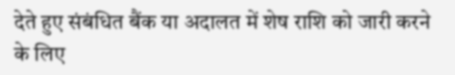देते हुए संबंधित बैंक या अदालत में शेष राशि को जारी करने के लिए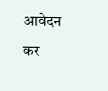आवेदन कर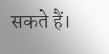सकते हैं।